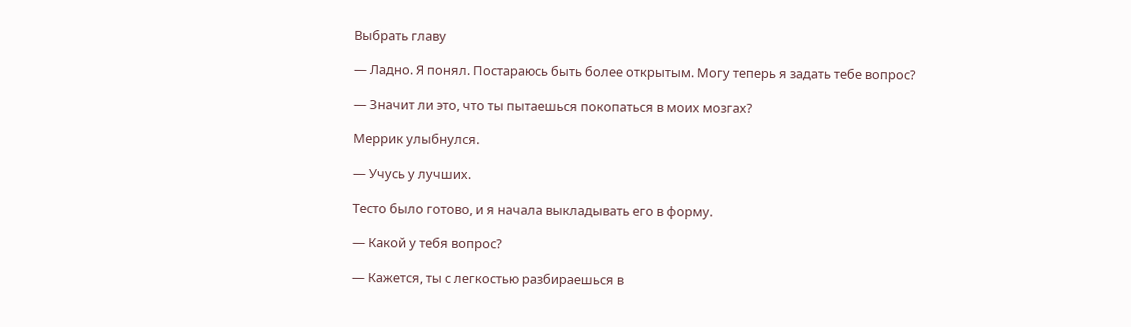Выбрать главу

— Ладно. Я понял. Постараюсь быть более открытым. Могу теперь я задать тебе вопрос?

— Значит ли это, что ты пытаешься покопаться в моих мозгах?

Меррик улыбнулся.

— Учусь у лучших.

Тесто было готово, и я начала выкладывать его в форму.

— Какой у тебя вопрос?

— Кажется, ты с легкостью разбираешься в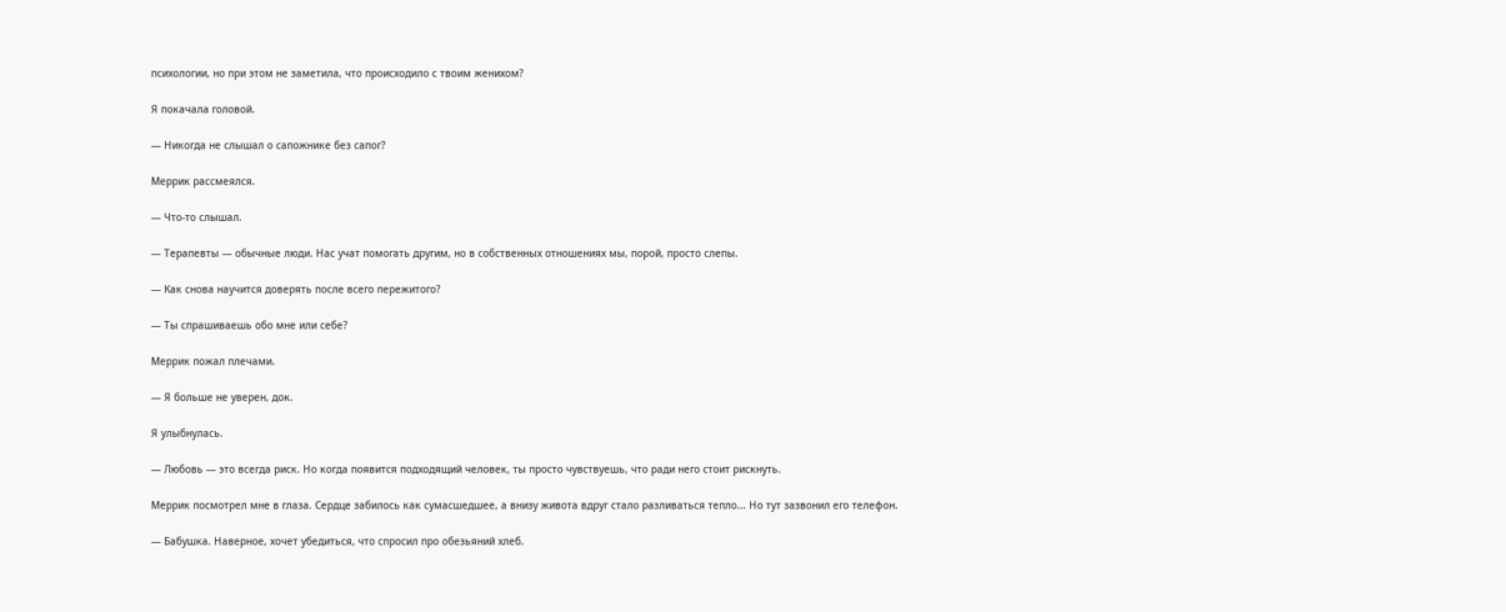психологии, но при этом не заметила, что происходило с твоим женихом?

Я покачала головой.

— Никогда не слышал о сапожнике без сапог?

Меррик рассмеялся.

— Что-то слышал.

— Терапевты — обычные люди. Нас учат помогать другим, но в собственных отношениях мы, порой, просто слепы.

— Как снова научится доверять после всего пережитого?

— Ты спрашиваешь обо мне или себе?

Меррик пожал плечами.

— Я больше не уверен, док.

Я улыбнулась.

— Любовь — это всегда риск. Но когда появится подходящий человек, ты просто чувствуешь, что ради него стоит рискнуть.

Меррик посмотрел мне в глаза. Сердце забилось как сумасшедшее, а внизу живота вдруг стало разливаться тепло... Но тут зазвонил его телефон.

— Бабушка. Наверное, хочет убедиться, что спросил про обезьяний хлеб.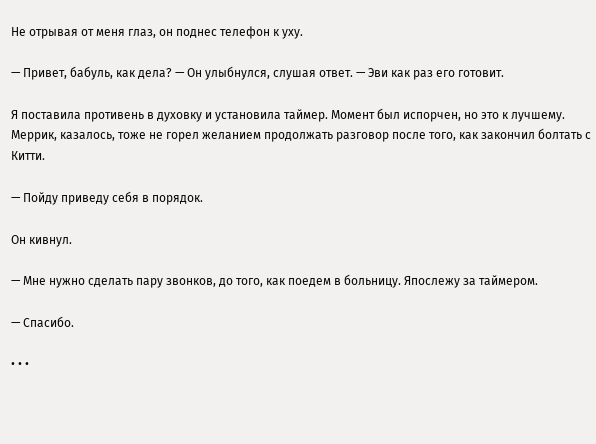Не отрывая от меня глаз, он поднес телефон к уху.

— Привет, бабуль, как дела? — Он улыбнулся, слушая ответ. — Эви как раз его готовит.

Я поставила противень в духовку и установила таймер. Момент был испорчен, но это к лучшему. Меррик, казалось, тоже не горел желанием продолжать разговор после того, как закончил болтать с Китти.

— Пойду приведу себя в порядок.

Он кивнул.

— Мне нужно сделать пару звонков, до того, как поедем в больницу. Япослежу за таймером.

— Спасибо.

• • •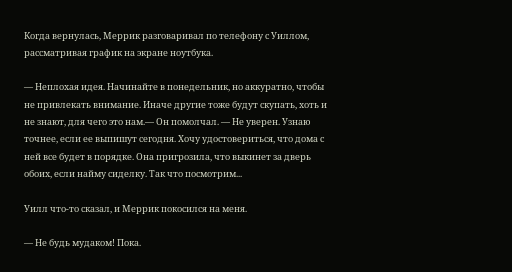Когда вернулась, Меррик разговаривал по телефону с Уиллом, рассматривая график на экране ноутбука.

— Неплохая идея. Начинайте в понедельник, но аккуратно, чтобы не привлекать внимание. Иначе другие тоже будут скупать, хоть и не знают, для чего это нам.— Он помолчал. — Не уверен. Узнаю точнее, если ее выпишут сегодня. Хочу удостовериться, что дома с ней все будет в порядке. Она пригрозила, что выкинет за дверь обоих, если найму сиделку. Так что посмотрим...

Уилл что-то сказал, и Меррик покосился на меня.

— Не будь мудаком! Пока.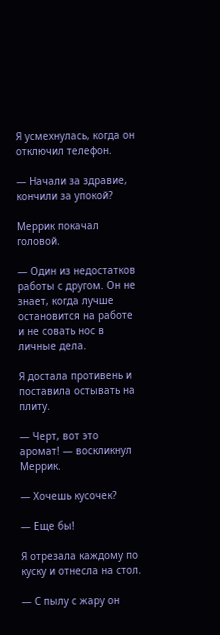Я усмехнулась, когда он отключил телефон.

— Начали за здравие, кончили за упокой?

Меррик покачал головой.

— Один из недостатков работы с другом. Он не знает, когда лучше остановится на работе и не совать нос в личные дела.

Я достала противень и поставила остывать на плиту.

— Черт, вот это аромат! — воскликнул Меррик.

— Хочешь кусочек?

— Еще бы!

Я отрезала каждому по куску и отнесла на стол.

— С пылу с жару он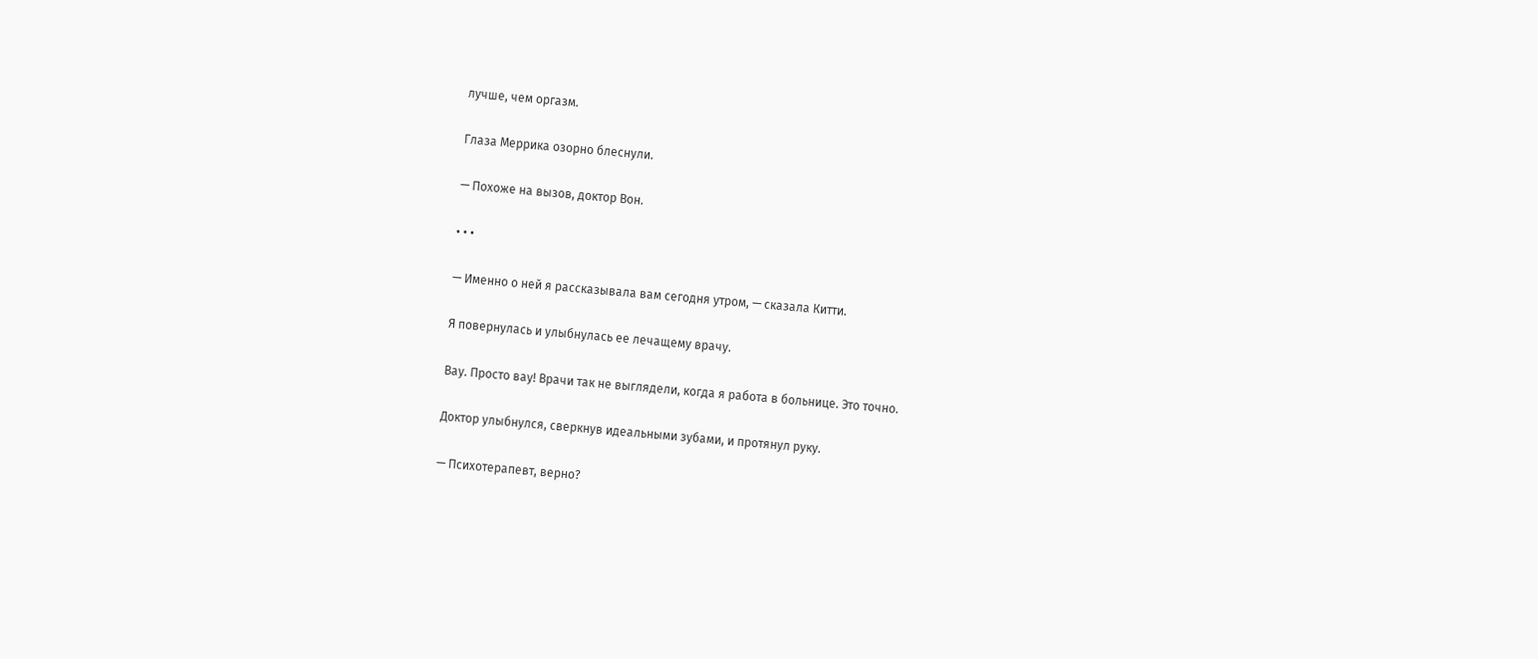лучше, чем оргазм.

Глаза Меррика озорно блеснули.

— Похоже на вызов, доктор Вон.

• • •

— Именно о ней я рассказывала вам сегодня утром, — сказала Китти.

Я повернулась и улыбнулась ее лечащему врачу.

Вау. Просто вау! Врачи так не выглядели, когда я работа в больнице. Это точно.

Доктор улыбнулся, сверкнув идеальными зубами, и протянул руку.

— Психотерапевт, верно?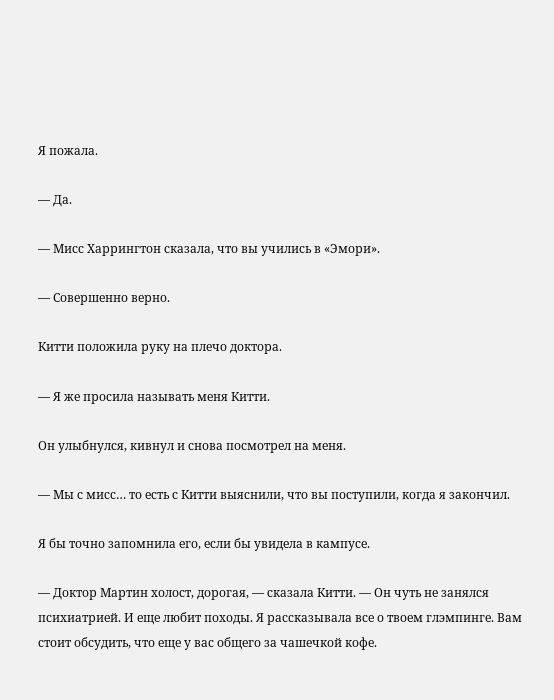Я пожала.

— Да.

— Мисс Харрингтон сказала, что вы учились в «Эмори».

— Совершенно верно.

Китти положила руку на плечо доктора.

— Я же просила называть меня Китти.

Он улыбнулся, кивнул и снова посмотрел на меня.

— Мы с мисс… то есть с Китти выяснили, что вы поступили, когда я закончил.

Я бы точно запомнила его, если бы увидела в кампусе.

— Доктор Мартин холост, дорогая, — сказала Китти. — Он чуть не занялся психиатрией. И еще любит походы. Я рассказывала все о твоем глэмпинге. Вам стоит обсудить, что еще у вас общего за чашечкой кофе.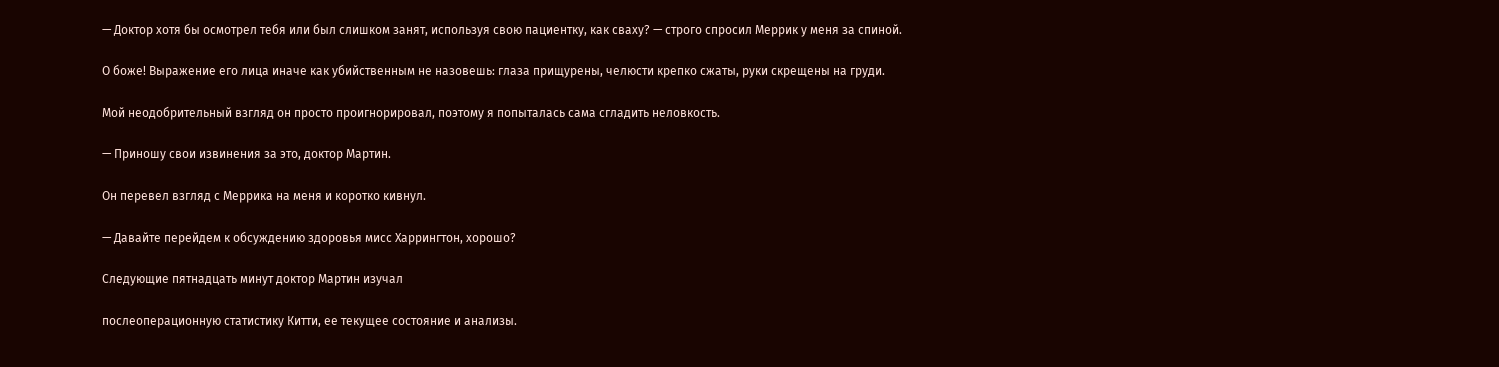— Доктор хотя бы осмотрел тебя или был слишком занят, используя свою пациентку, как сваху? — строго спросил Меррик у меня за спиной.

О боже! Выражение его лица иначе как убийственным не назовешь: глаза прищурены, челюсти крепко сжаты, руки скрещены на груди.

Мой неодобрительный взгляд он просто проигнорировал, поэтому я попыталась сама сгладить неловкость.

— Приношу свои извинения за это, доктор Мартин.

Он перевел взгляд с Меррика на меня и коротко кивнул.

— Давайте перейдем к обсуждению здоровья мисс Харрингтон, хорошо?

Следующие пятнадцать минут доктор Мартин изучал

послеоперационную статистику Китти, ее текущее состояние и анализы.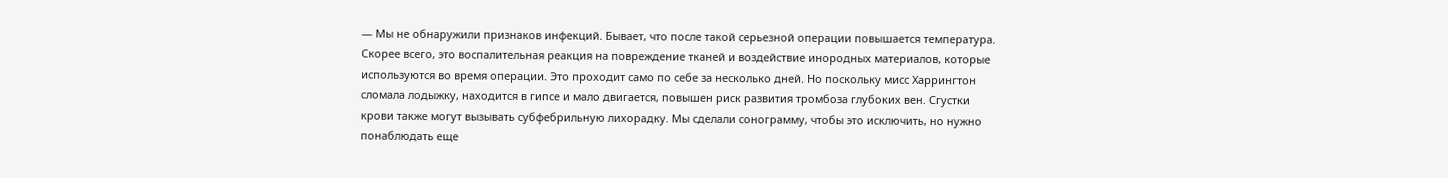— Мы не обнаружили признаков инфекций. Бывает, что после такой серьезной операции повышается температура. Скорее всего, это воспалительная реакция на повреждение тканей и воздействие инородных материалов, которые используются во время операции. Это проходит само по себе за несколько дней. Но поскольку мисс Харрингтон сломала лодыжку, находится в гипсе и мало двигается, повышен риск развития тромбоза глубоких вен. Сгустки крови также могут вызывать субфебрильную лихорадку. Мы сделали сонограмму, чтобы это исключить, но нужно понаблюдать еще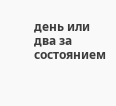день или два за состоянием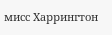мисс Харрингтон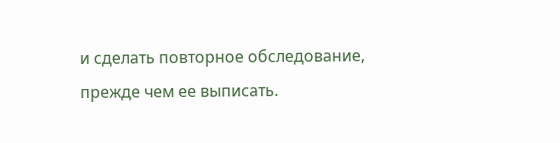и сделать повторное обследование, прежде чем ее выписать.